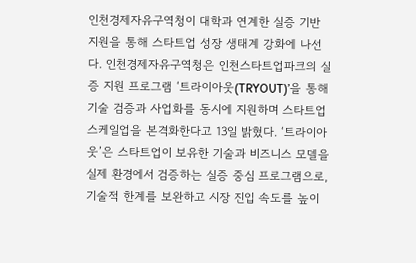인천경제자유구역청이 대학과 연계한 실증 기반 지원을 통해 스타트업 성장 생태계 강화에 나선다. 인천경제자유구역청은 인천스타트업파크의 실증 지원 프로그램 ‘트라이아웃(TRYOUT)’을 통해 기술 검증과 사업화를 동시에 지원하며 스타트업 스케일업을 본격화한다고 13일 밝혔다. ‘트라이아웃’은 스타트업이 보유한 기술과 비즈니스 모델을 실제 환경에서 검증하는 실증 중심 프로그램으로, 기술적 한계를 보완하고 시장 진입 속도를 높이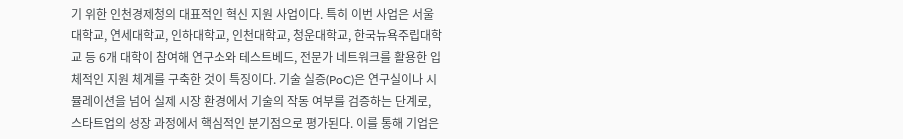기 위한 인천경제청의 대표적인 혁신 지원 사업이다. 특히 이번 사업은 서울대학교, 연세대학교, 인하대학교, 인천대학교, 청운대학교, 한국뉴욕주립대학교 등 6개 대학이 참여해 연구소와 테스트베드, 전문가 네트워크를 활용한 입체적인 지원 체계를 구축한 것이 특징이다. 기술 실증(PoC)은 연구실이나 시뮬레이션을 넘어 실제 시장 환경에서 기술의 작동 여부를 검증하는 단계로, 스타트업의 성장 과정에서 핵심적인 분기점으로 평가된다. 이를 통해 기업은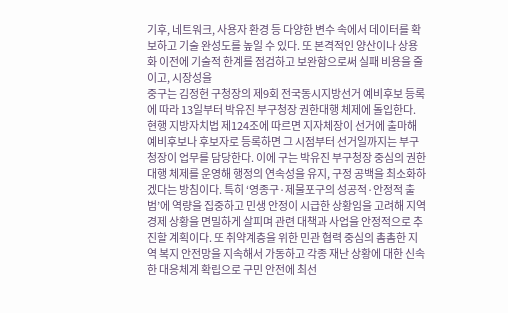기후, 네트워크, 사용자 환경 등 다양한 변수 속에서 데이터를 확보하고 기술 완성도를 높일 수 있다. 또 본격적인 양산이나 상용화 이전에 기술적 한계를 점검하고 보완함으로써 실패 비용을 줄이고, 시장성을
중구는 김정헌 구청장의 제9회 전국동시지방선거 예비후보 등록에 따라 13일부터 박유진 부구청장 권한대행 체제에 돌입한다. 현행 지방자치법 제124조에 따르면 지자체장이 선거에 출마해 예비후보나 후보자로 등록하면 그 시점부터 선거일까지는 부구청장이 업무를 담당한다. 이에 구는 박유진 부구청장 중심의 권한대행 체제를 운영해 행정의 연속성을 유지, 구정 공백을 최소화하겠다는 방침이다. 특히 ‘영종구·제물포구의 성공적·안정적 출범’에 역량을 집중하고 민생 안정이 시급한 상황임을 고려해 지역경제 상황을 면밀하게 살피며 관련 대책과 사업을 안정적으로 추진할 계획이다. 또 취약계층을 위한 민관 협력 중심의 촘촘한 지역 복지 안전망을 지속해서 가동하고 각종 재난 상황에 대한 신속한 대응체계 확립으로 구민 안전에 최선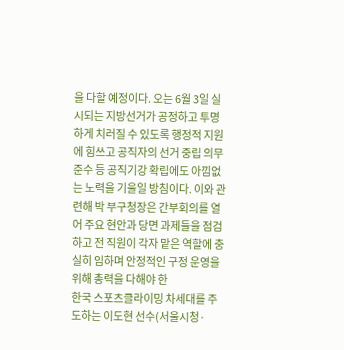을 다할 예정이다. 오는 6월 3일 실시되는 지방선거가 공정하고 투명하게 치러질 수 있도록 행정적 지원에 힘쓰고 공직자의 선거 중립 의무 준수 등 공직기강 확립에도 아낌없는 노력을 기울일 방침이다. 이와 관련해 박 부구청장은 간부회의를 열어 주요 현안과 당면 과제들을 점검하고 전 직원이 각자 맡은 역할에 충실히 임하며 안정적인 구정 운영을 위해 총력을 다해야 한
한국 스포츠클라이밍 차세대를 주도하는 이도현 선수(서울시청·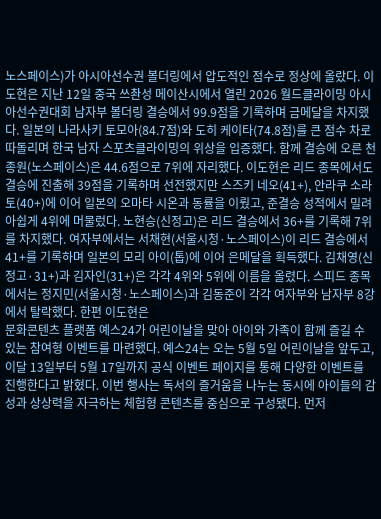노스페이스)가 아시아선수권 볼더링에서 압도적인 점수로 정상에 올랐다. 이도현은 지난 12일 중국 쓰촨성 메이산시에서 열린 2026 월드클라이밍 아시아선수권대회 남자부 볼더링 결승에서 99.9점을 기록하며 금메달을 차지했다. 일본의 나라사키 토모아(84.7점)와 도히 케이타(74.8점)를 큰 점수 차로 따돌리며 한국 남자 스포츠클라이밍의 위상을 입증했다. 함께 결승에 오른 천종원(노스페이스)은 44.6점으로 7위에 자리했다. 이도현은 리드 종목에서도 결승에 진출해 39점을 기록하며 선전했지만 스즈키 네오(41+), 안라쿠 소라토(40+)에 이어 일본의 오마타 시온과 동률을 이뤘고, 준결승 성적에서 밀려 아쉽게 4위에 머물렀다. 노현승(신정고)은 리드 결승에서 36+를 기록해 7위를 차지했다. 여자부에서는 서채현(서울시청·노스페이스)이 리드 결승에서 41+를 기록하며 일본의 모리 아이(톱)에 이어 은메달을 획득했다. 김채영(신정고·31+)과 김자인(31+)은 각각 4위와 5위에 이름을 올렸다. 스피드 종목에서는 정지민(서울시청·노스페이스)과 김동준이 각각 여자부와 남자부 8강에서 탈락했다. 한편 이도현은
문화콘텐츠 플랫폼 예스24가 어린이날을 맞아 아이와 가족이 함께 즐길 수 있는 참여형 이벤트를 마련했다. 예스24는 오는 5월 5일 어린이날을 앞두고, 이달 13일부터 5월 17일까지 공식 이벤트 페이지를 통해 다양한 이벤트를 진행한다고 밝혔다. 이번 행사는 독서의 즐거움을 나누는 동시에 아이들의 감성과 상상력을 자극하는 체험형 콘텐츠를 중심으로 구성됐다. 먼저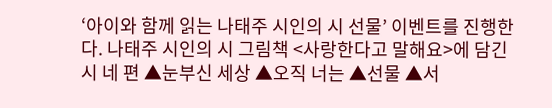‘아이와 함께 읽는 나태주 시인의 시 선물’ 이벤트를 진행한다. 나태주 시인의 시 그림책 <사랑한다고 말해요>에 담긴 시 네 편 ▲눈부신 세상 ▲오직 너는 ▲선물 ▲서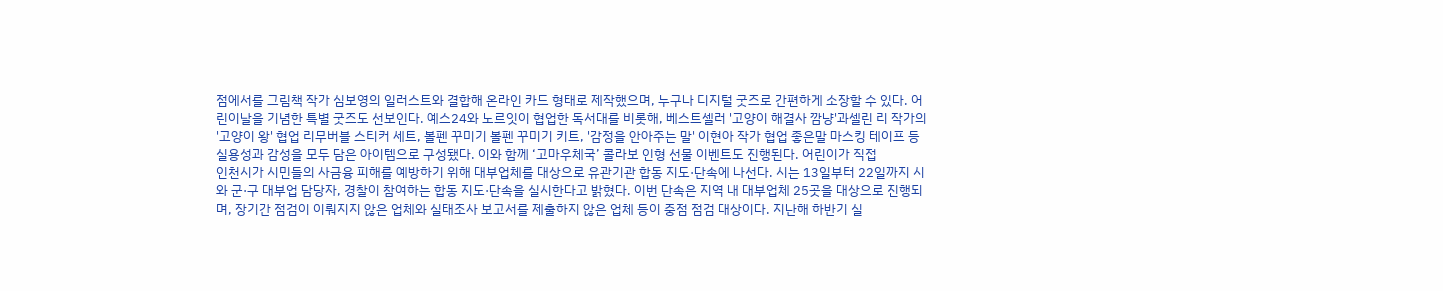점에서를 그림책 작가 심보영의 일러스트와 결합해 온라인 카드 형태로 제작했으며, 누구나 디지털 굿즈로 간편하게 소장할 수 있다. 어린이날을 기념한 특별 굿즈도 선보인다. 예스24와 노르잇이 협업한 독서대를 비롯해, 베스트셀러 '고양이 해결사 깜냥'과셀린 리 작가의 '고양이 왕' 협업 리무버블 스티커 세트, 볼펜 꾸미기 볼펜 꾸미기 키트, '감정을 안아주는 말' 이현아 작가 협업 좋은말 마스킹 테이프 등 실용성과 감성을 모두 담은 아이템으로 구성됐다. 이와 함께 ‘고마우체국’ 콜라보 인형 선물 이벤트도 진행된다. 어린이가 직접
인천시가 시민들의 사금융 피해를 예방하기 위해 대부업체를 대상으로 유관기관 합동 지도·단속에 나선다. 시는 13일부터 22일까지 시와 군·구 대부업 담당자, 경찰이 참여하는 합동 지도·단속을 실시한다고 밝혔다. 이번 단속은 지역 내 대부업체 25곳을 대상으로 진행되며, 장기간 점검이 이뤄지지 않은 업체와 실태조사 보고서를 제출하지 않은 업체 등이 중점 점검 대상이다. 지난해 하반기 실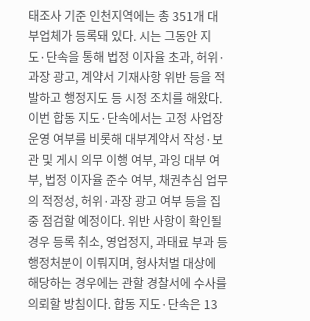태조사 기준 인천지역에는 총 351개 대부업체가 등록돼 있다. 시는 그동안 지도·단속을 통해 법정 이자율 초과, 허위·과장 광고, 계약서 기재사항 위반 등을 적발하고 행정지도 등 시정 조치를 해왔다. 이번 합동 지도·단속에서는 고정 사업장 운영 여부를 비롯해 대부계약서 작성·보관 및 게시 의무 이행 여부, 과잉 대부 여부, 법정 이자율 준수 여부, 채권추심 업무의 적정성, 허위·과장 광고 여부 등을 집중 점검할 예정이다. 위반 사항이 확인될 경우 등록 취소, 영업정지, 과태료 부과 등 행정처분이 이뤄지며, 형사처벌 대상에 해당하는 경우에는 관할 경찰서에 수사를 의뢰할 방침이다. 합동 지도·단속은 13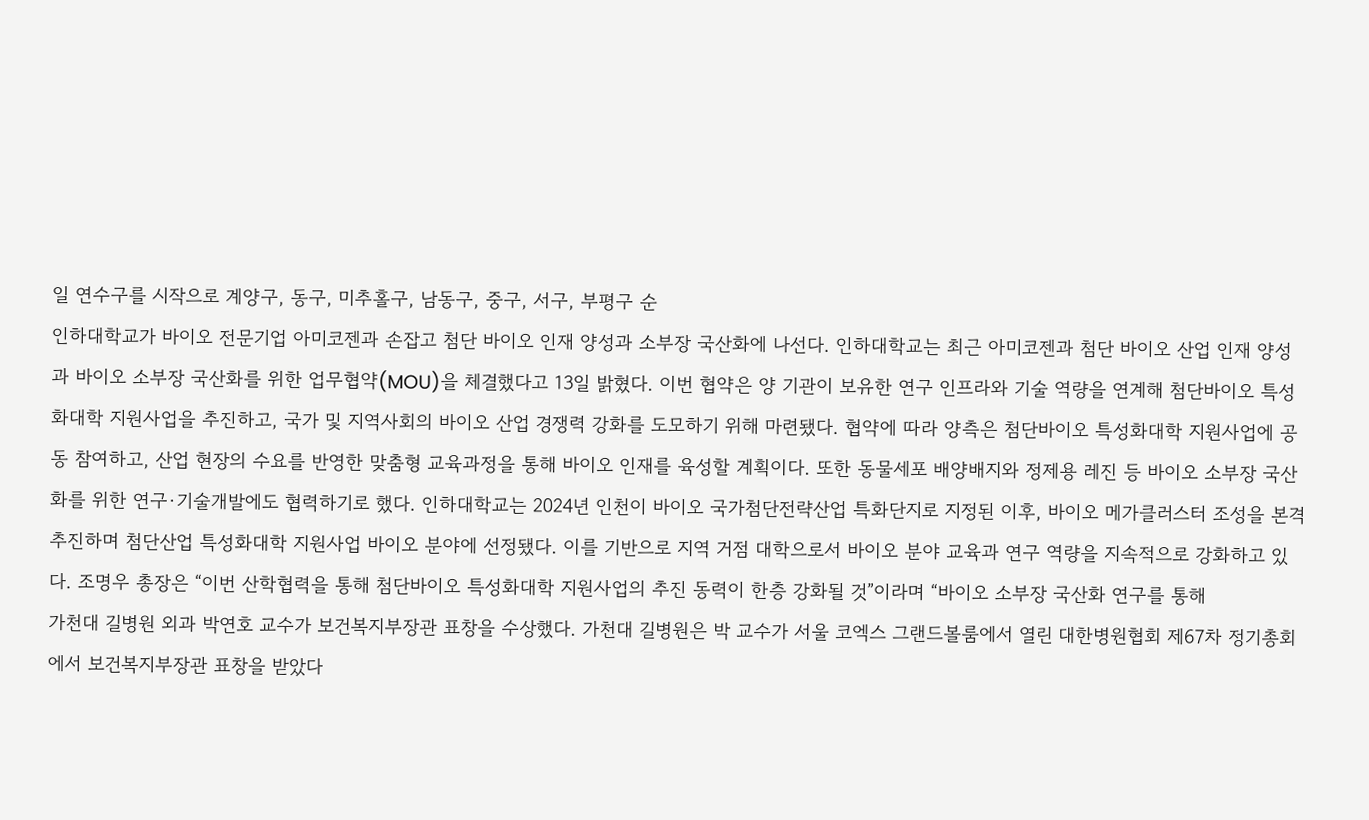일 연수구를 시작으로 계양구, 동구, 미추홀구, 남동구, 중구, 서구, 부평구 순
인하대학교가 바이오 전문기업 아미코젠과 손잡고 첨단 바이오 인재 양성과 소부장 국산화에 나선다. 인하대학교는 최근 아미코젠과 첨단 바이오 산업 인재 양성과 바이오 소부장 국산화를 위한 업무협약(MOU)을 체결했다고 13일 밝혔다. 이번 협약은 양 기관이 보유한 연구 인프라와 기술 역량을 연계해 첨단바이오 특성화대학 지원사업을 추진하고, 국가 및 지역사회의 바이오 산업 경쟁력 강화를 도모하기 위해 마련됐다. 협약에 따라 양측은 첨단바이오 특성화대학 지원사업에 공동 참여하고, 산업 현장의 수요를 반영한 맞춤형 교육과정을 통해 바이오 인재를 육성할 계획이다. 또한 동물세포 배양배지와 정제용 레진 등 바이오 소부장 국산화를 위한 연구·기술개발에도 협력하기로 했다. 인하대학교는 2024년 인천이 바이오 국가첨단전략산업 특화단지로 지정된 이후, 바이오 메가클러스터 조성을 본격 추진하며 첨단산업 특성화대학 지원사업 바이오 분야에 선정됐다. 이를 기반으로 지역 거점 대학으로서 바이오 분야 교육과 연구 역량을 지속적으로 강화하고 있다. 조명우 총장은 “이번 산학협력을 통해 첨단바이오 특성화대학 지원사업의 추진 동력이 한층 강화될 것”이라며 “바이오 소부장 국산화 연구를 통해
가천대 길병원 외과 박연호 교수가 보건복지부장관 표창을 수상했다. 가천대 길병원은 박 교수가 서울 코엑스 그랜드볼룸에서 열린 대한병원협회 제67차 정기총회에서 보건복지부장관 표창을 받았다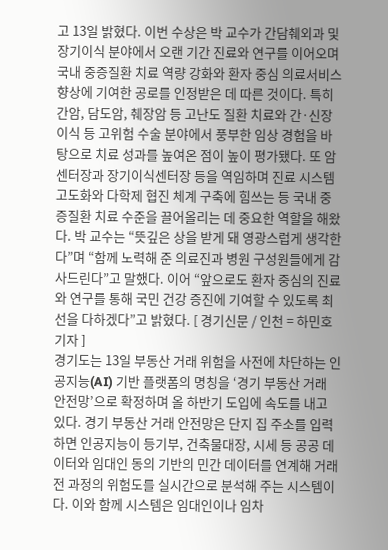고 13일 밝혔다. 이번 수상은 박 교수가 간담췌외과 및 장기이식 분야에서 오랜 기간 진료와 연구를 이어오며 국내 중증질환 치료 역량 강화와 환자 중심 의료서비스 향상에 기여한 공로를 인정받은 데 따른 것이다. 특히 간암, 담도암, 췌장암 등 고난도 질환 치료와 간·신장이식 등 고위험 수술 분야에서 풍부한 임상 경험을 바탕으로 치료 성과를 높여온 점이 높이 평가됐다. 또 암센터장과 장기이식센터장 등을 역임하며 진료 시스템 고도화와 다학제 협진 체계 구축에 힘쓰는 등 국내 중증질환 치료 수준을 끌어올리는 데 중요한 역할을 해왔다. 박 교수는 “뜻깊은 상을 받게 돼 영광스럽게 생각한다”며 “함께 노력해 준 의료진과 병원 구성원들에게 감사드린다”고 말했다. 이어 “앞으로도 환자 중심의 진료와 연구를 통해 국민 건강 증진에 기여할 수 있도록 최선을 다하겠다”고 밝혔다. [ 경기신문 / 인천 = 하민호 기자 ]
경기도는 13일 부동산 거래 위험을 사전에 차단하는 인공지능(AI) 기반 플랫폼의 명칭을 ‘경기 부동산 거래 안전망’으로 확정하며 올 하반기 도입에 속도를 내고 있다. 경기 부동산 거래 안전망은 단지 집 주소를 입력하면 인공지능이 등기부, 건축물대장, 시세 등 공공 데이터와 임대인 동의 기반의 민간 데이터를 연계해 거래 전 과정의 위험도를 실시간으로 분석해 주는 시스템이다. 이와 함께 시스템은 임대인이나 임차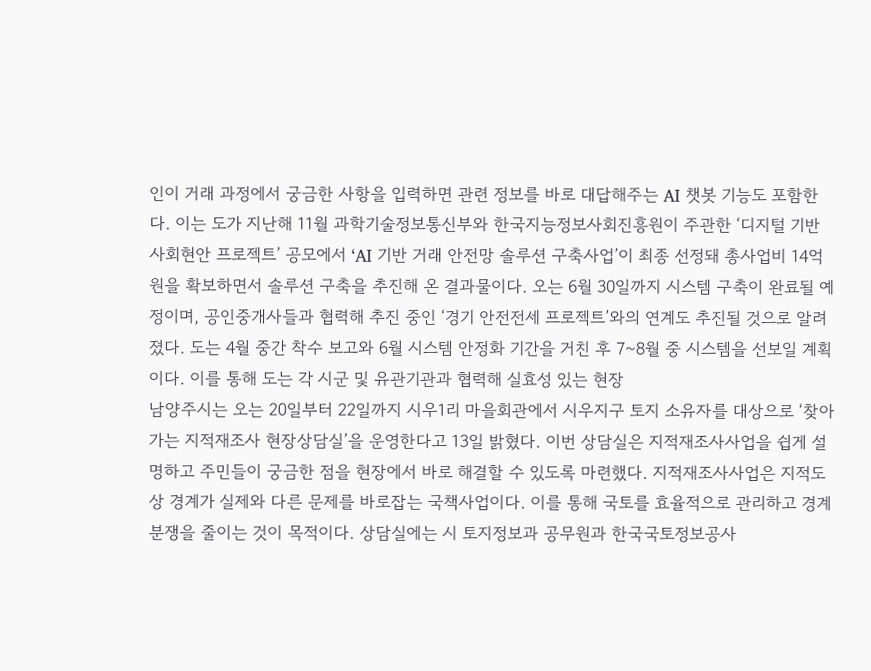인이 거래 과정에서 궁금한 사항을 입력하면 관련 정보를 바로 대답해주는 AI 챗봇 기능도 포함한다. 이는 도가 지난해 11월 과학기술정보통신부와 한국지능정보사회진흥원이 주관한 ‘디지털 기반 사회현안 프로젝트’ 공모에서 ‘AI 기반 거래 안전망 솔루션 구축사업’이 최종 선정돼 총사업비 14억 원을 확보하면서 솔루션 구축을 추진해 온 결과물이다. 오는 6월 30일까지 시스템 구축이 완료될 예정이며, 공인중개사들과 협력해 추진 중인 ‘경기 안전전세 프로젝트’와의 연계도 추진될 것으로 알려졌다. 도는 4월 중간 착수 보고와 6월 시스템 안정화 기간을 거친 후 7~8월 중 시스템을 선보일 계획이다. 이를 통해 도는 각 시군 및 유관기관과 협력해 실효성 있는 현장
남양주시는 오는 20일부터 22일까지 시우1리 마을회관에서 시우지구 토지 소유자를 대상으로 ‘찾아가는 지적재조사 현장상담실’을 운영한다고 13일 밝혔다. 이번 상담실은 지적재조사사업을 쉽게 설명하고 주민들이 궁금한 점을 현장에서 바로 해결할 수 있도록 마련했다. 지적재조사사업은 지적도상 경계가 실제와 다른 문제를 바로잡는 국책사업이다. 이를 통해 국토를 효율적으로 관리하고 경계 분쟁을 줄이는 것이 목적이다. 상담실에는 시 토지정보과 공무원과 한국국토정보공사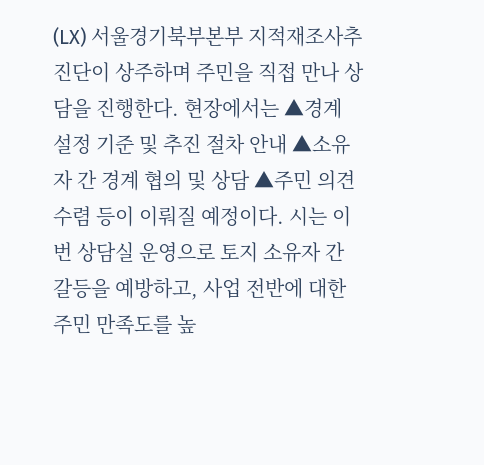(LX) 서울경기북부본부 지적재조사추진단이 상주하며 주민을 직접 만나 상담을 진행한다. 현장에서는 ▲경계 설정 기준 및 추진 절차 안내 ▲소유자 간 경계 협의 및 상담 ▲주민 의견 수렴 등이 이뤄질 예정이다. 시는 이번 상담실 운영으로 토지 소유자 간 갈등을 예방하고, 사업 전반에 대한 주민 만족도를 높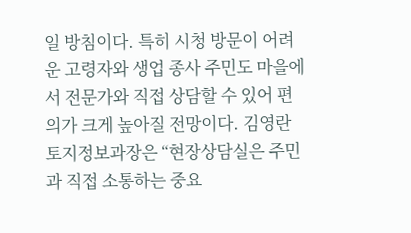일 방침이다. 특히 시청 방문이 어려운 고령자와 생업 종사 주민도 마을에서 전문가와 직접 상담할 수 있어 편의가 크게 높아질 전망이다. 김영란 토지정보과장은 “현장상담실은 주민과 직접 소통하는 중요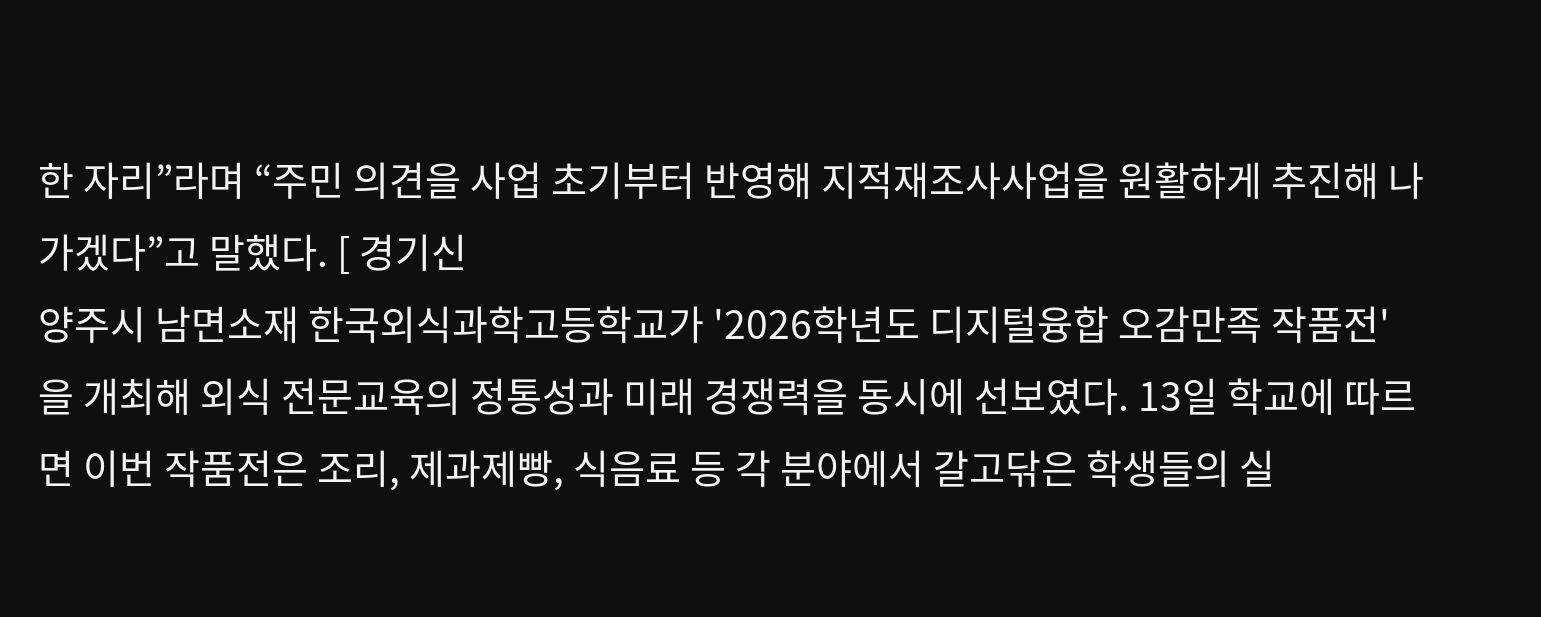한 자리”라며 “주민 의견을 사업 초기부터 반영해 지적재조사사업을 원활하게 추진해 나가겠다”고 말했다. [ 경기신
양주시 남면소재 한국외식과학고등학교가 '2026학년도 디지털융합 오감만족 작품전'을 개최해 외식 전문교육의 정통성과 미래 경쟁력을 동시에 선보였다. 13일 학교에 따르면 이번 작품전은 조리, 제과제빵, 식음료 등 각 분야에서 갈고닦은 학생들의 실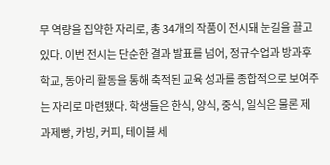무 역량을 집약한 자리로, 총 34개의 작품이 전시돼 눈길을 끌고 있다. 이번 전시는 단순한 결과 발표를 넘어, 정규수업과 방과후학교, 동아리 활동을 통해 축적된 교육 성과를 종합적으로 보여주는 자리로 마련됐다. 학생들은 한식, 양식, 중식, 일식은 물론 제과제빵, 카빙, 커피, 테이블 세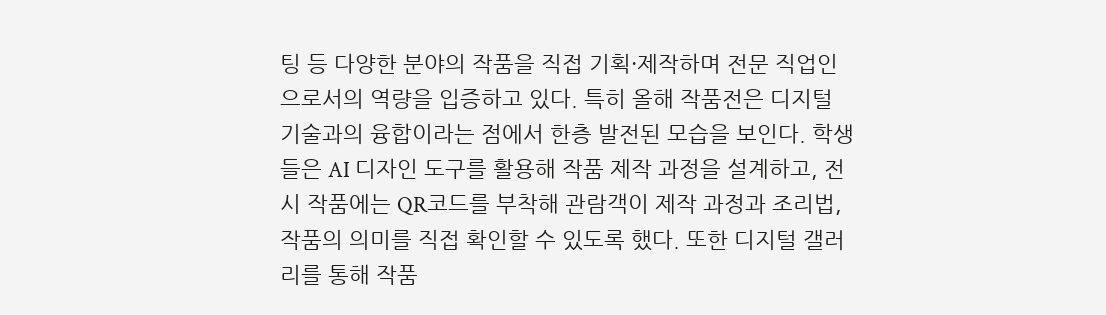팅 등 다양한 분야의 작품을 직접 기획·제작하며 전문 직업인으로서의 역량을 입증하고 있다. 특히 올해 작품전은 디지털 기술과의 융합이라는 점에서 한층 발전된 모습을 보인다. 학생들은 AI 디자인 도구를 활용해 작품 제작 과정을 설계하고, 전시 작품에는 QR코드를 부착해 관람객이 제작 과정과 조리법, 작품의 의미를 직접 확인할 수 있도록 했다. 또한 디지털 갤러리를 통해 작품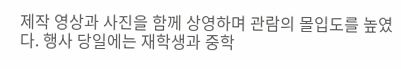제작 영상과 사진을 함께 상영하며 관람의 몰입도를 높였다. 행사 당일에는 재학생과 중학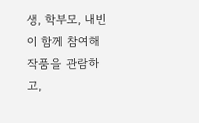생, 학부모, 내빈이 함께 참여해 작품을 관람하고,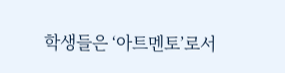학생들은 ‘아트멘토’로서